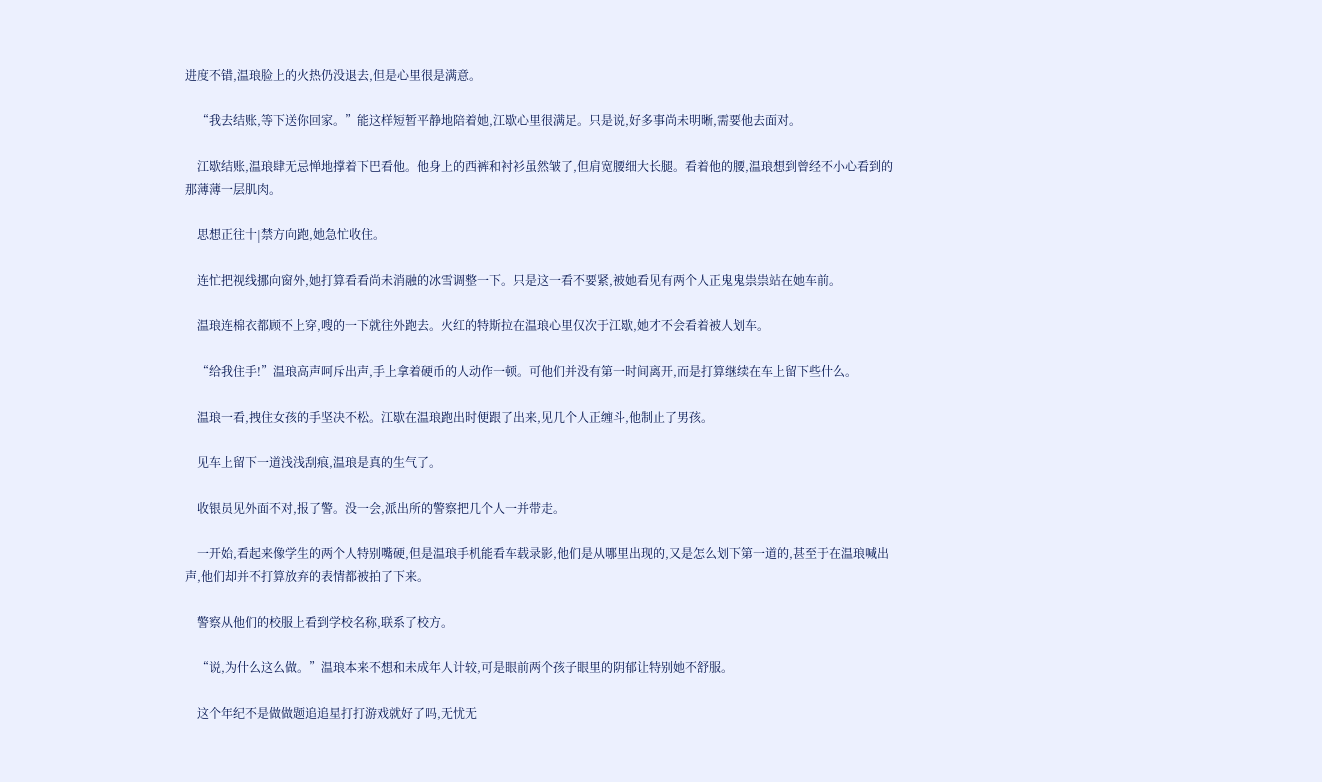进度不错,温琅脸上的火热仍没退去,但是心里很是满意。

    “我去结账,等下送你回家。”能这样短暂平静地陪着她,江歇心里很满足。只是说,好多事尚未明晰,需要他去面对。

    江歇结账,温琅肆无忌惮地撑着下巴看他。他身上的西裤和衬衫虽然皱了,但肩宽腰细大长腿。看着他的腰,温琅想到曾经不小心看到的那薄薄一层肌肉。

    思想正往十|禁方向跑,她急忙收住。

    连忙把视线挪向窗外,她打算看看尚未消融的冰雪调整一下。只是这一看不要紧,被她看见有两个人正鬼鬼祟祟站在她车前。

    温琅连棉衣都顾不上穿,嗖的一下就往外跑去。火红的特斯拉在温琅心里仅次于江歇,她才不会看着被人划车。

    “给我住手!”温琅高声呵斥出声,手上拿着硬币的人动作一顿。可他们并没有第一时间离开,而是打算继续在车上留下些什么。

    温琅一看,拽住女孩的手坚决不松。江歇在温琅跑出时便跟了出来,见几个人正缠斗,他制止了男孩。

    见车上留下一道浅浅刮痕,温琅是真的生气了。

    收银员见外面不对,报了警。没一会,派出所的警察把几个人一并带走。

    一开始,看起来像学生的两个人特别嘴硬,但是温琅手机能看车载录影,他们是从哪里出现的,又是怎么划下第一道的,甚至于在温琅喊出声,他们却并不打算放弃的表情都被拍了下来。

    警察从他们的校服上看到学校名称,联系了校方。

    “说,为什么这么做。”温琅本来不想和未成年人计较,可是眼前两个孩子眼里的阴郁让特别她不舒服。

    这个年纪不是做做题追追星打打游戏就好了吗,无忧无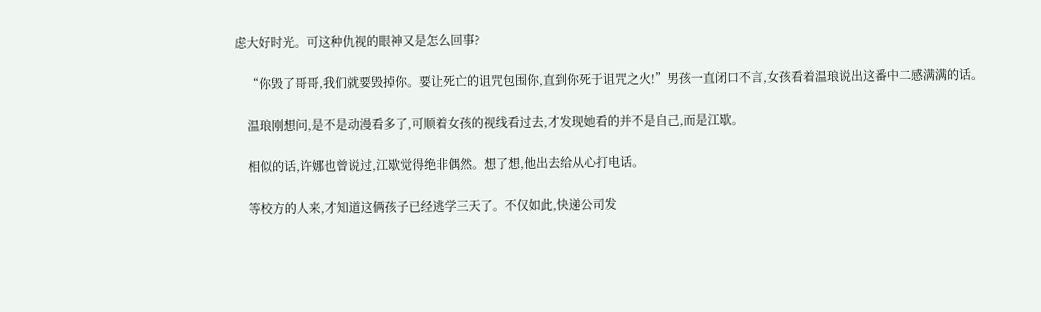虑大好时光。可这种仇视的眼神又是怎么回事?

    “你毁了哥哥,我们就要毁掉你。要让死亡的诅咒包围你,直到你死于诅咒之火!”男孩一直闭口不言,女孩看着温琅说出这番中二感满满的话。

    温琅刚想问,是不是动漫看多了,可顺着女孩的视线看过去,才发现她看的并不是自己,而是江歇。

    相似的话,许娜也曾说过,江歇觉得绝非偶然。想了想,他出去给从心打电话。

    等校方的人来,才知道这俩孩子已经逃学三天了。不仅如此,快递公司发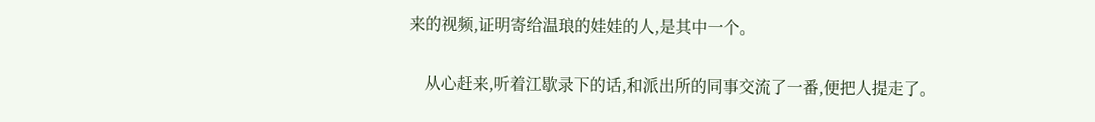来的视频,证明寄给温琅的娃娃的人,是其中一个。

    从心赶来,听着江歇录下的话,和派出所的同事交流了一番,便把人提走了。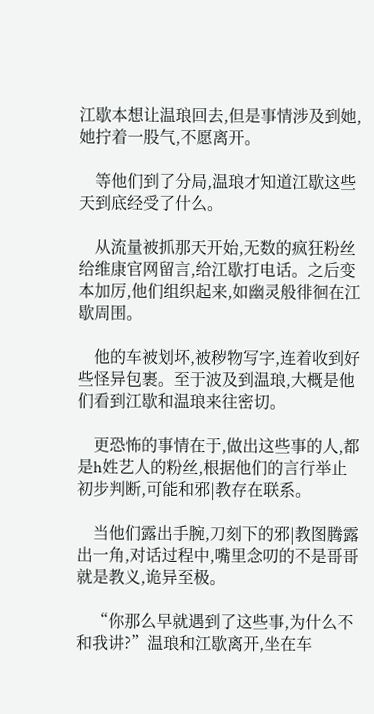江歇本想让温琅回去,但是事情涉及到她,她拧着一股气,不愿离开。

    等他们到了分局,温琅才知道江歇这些天到底经受了什么。

    从流量被抓那天开始,无数的疯狂粉丝给维康官网留言,给江歇打电话。之后变本加厉,他们组织起来,如幽灵般徘徊在江歇周围。

    他的车被划坏,被秽物写字,连着收到好些怪异包裹。至于波及到温琅,大概是他们看到江歇和温琅来往密切。

    更恐怖的事情在于,做出这些事的人,都是h姓艺人的粉丝,根据他们的言行举止初步判断,可能和邪|教存在联系。

    当他们露出手腕,刀刻下的邪|教图腾露出一角,对话过程中,嘴里念叨的不是哥哥就是教义,诡异至极。

    “你那么早就遇到了这些事,为什么不和我讲?”温琅和江歇离开,坐在车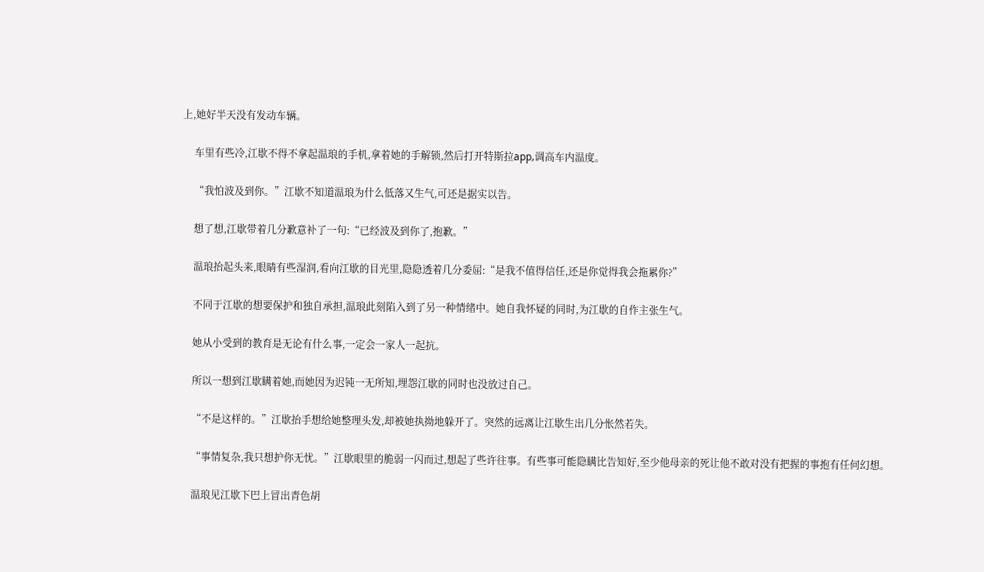上,她好半天没有发动车辆。

    车里有些冷,江歇不得不拿起温琅的手机,拿着她的手解锁,然后打开特斯拉app,调高车内温度。

    “我怕波及到你。”江歇不知道温琅为什么低落又生气,可还是据实以告。

    想了想,江歇带着几分歉意补了一句:“已经波及到你了,抱歉。”

    温琅抬起头来,眼睛有些湿润,看向江歇的目光里,隐隐透着几分委屈:“是我不值得信任,还是你觉得我会拖累你?”

    不同于江歇的想要保护和独自承担,温琅此刻陷入到了另一种情绪中。她自我怀疑的同时,为江歇的自作主张生气。

    她从小受到的教育是无论有什么事,一定会一家人一起抗。

    所以一想到江歇瞒着她,而她因为迟钝一无所知,埋怨江歇的同时也没放过自己。

    “不是这样的。”江歇抬手想给她整理头发,却被她执拗地躲开了。突然的远离让江歇生出几分怅然若失。

    “事情复杂,我只想护你无忧。”江歇眼里的脆弱一闪而过,想起了些许往事。有些事可能隐瞒比告知好,至少他母亲的死让他不敢对没有把握的事抱有任何幻想。

    温琅见江歇下巴上冒出青色胡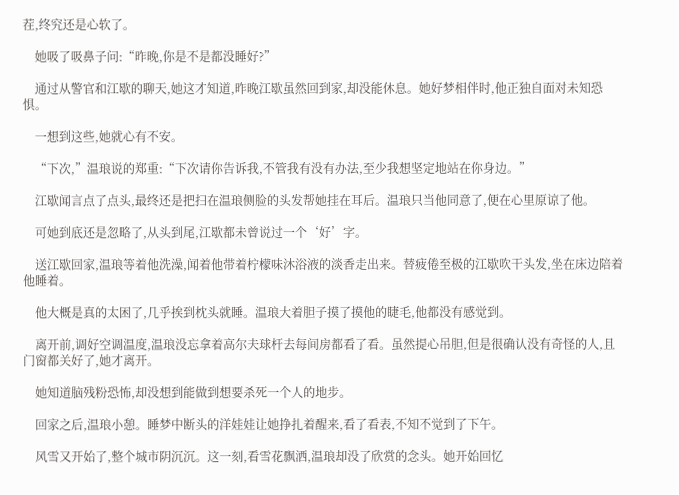茬,终究还是心软了。

    她吸了吸鼻子问:“昨晚,你是不是都没睡好?”

    通过从警官和江歇的聊天,她这才知道,昨晚江歇虽然回到家,却没能休息。她好梦相伴时,他正独自面对未知恐惧。

    一想到这些,她就心有不安。

    “下次,”温琅说的郑重:“下次请你告诉我,不管我有没有办法,至少我想坚定地站在你身边。”

    江歇闻言点了点头,最终还是把扫在温琅侧脸的头发帮她挂在耳后。温琅只当他同意了,便在心里原谅了他。

    可她到底还是忽略了,从头到尾,江歇都未曾说过一个‘好’字。

    送江歇回家,温琅等着他洗澡,闻着他带着柠檬味沐浴液的淡香走出来。替疲倦至极的江歇吹干头发,坐在床边陪着他睡着。

    他大概是真的太困了,几乎挨到枕头就睡。温琅大着胆子摸了摸他的睫毛,他都没有感觉到。

    离开前,调好空调温度,温琅没忘拿着高尔夫球杆去每间房都看了看。虽然提心吊胆,但是很确认没有奇怪的人,且门窗都关好了,她才离开。

    她知道脑残粉恐怖,却没想到能做到想要杀死一个人的地步。

    回家之后,温琅小憩。睡梦中断头的洋娃娃让她挣扎着醒来,看了看表,不知不觉到了下午。

    风雪又开始了,整个城市阴沉沉。这一刻,看雪花飘洒,温琅却没了欣赏的念头。她开始回忆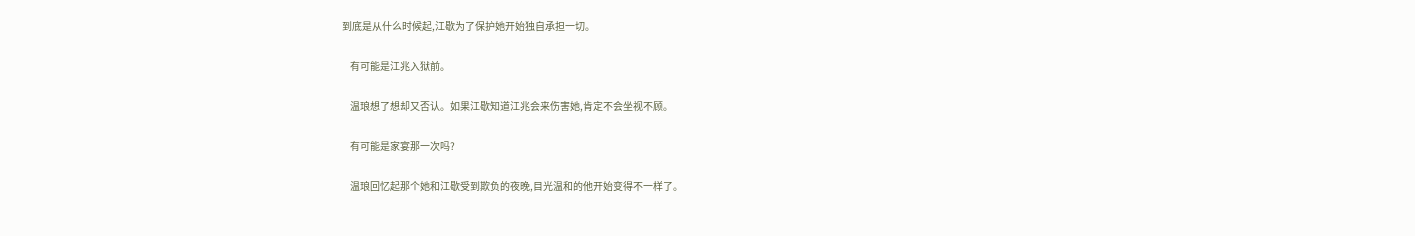到底是从什么时候起,江歇为了保护她开始独自承担一切。

    有可能是江兆入狱前。

    温琅想了想却又否认。如果江歇知道江兆会来伤害她,肯定不会坐视不顾。

    有可能是家宴那一次吗?

    温琅回忆起那个她和江歇受到欺负的夜晚,目光温和的他开始变得不一样了。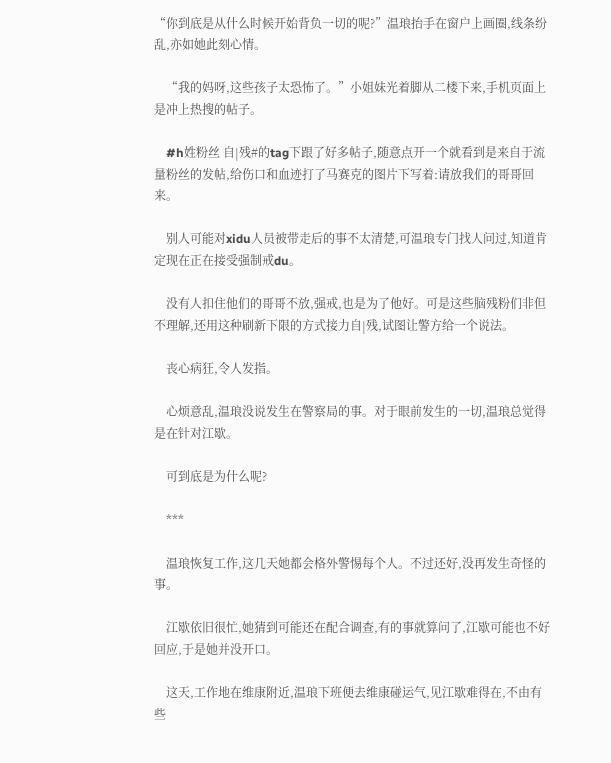“你到底是从什么时候开始背负一切的呢?”温琅抬手在窗户上画圈,线条纷乱,亦如她此刻心情。

    “我的妈呀,这些孩子太恐怖了。”小姐妹光着脚从二楼下来,手机页面上是冲上热搜的帖子。

    #h姓粉丝 自|残#的tag下跟了好多帖子,随意点开一个就看到是来自于流量粉丝的发帖,给伤口和血迹打了马赛克的图片下写着:请放我们的哥哥回来。

    别人可能对xidu人员被带走后的事不太清楚,可温琅专门找人问过,知道肯定现在正在接受强制戒du。

    没有人扣住他们的哥哥不放,强戒,也是为了他好。可是这些脑残粉们非但不理解,还用这种刷新下限的方式接力自|残,试图让警方给一个说法。

    丧心病狂,令人发指。

    心烦意乱,温琅没说发生在警察局的事。对于眼前发生的一切,温琅总觉得是在针对江歇。

    可到底是为什么呢?

    ***

    温琅恢复工作,这几天她都会格外警惕每个人。不过还好,没再发生奇怪的事。

    江歇依旧很忙,她猜到可能还在配合调查,有的事就算问了,江歇可能也不好回应,于是她并没开口。

    这天,工作地在维康附近,温琅下班便去维康碰运气,见江歇难得在,不由有些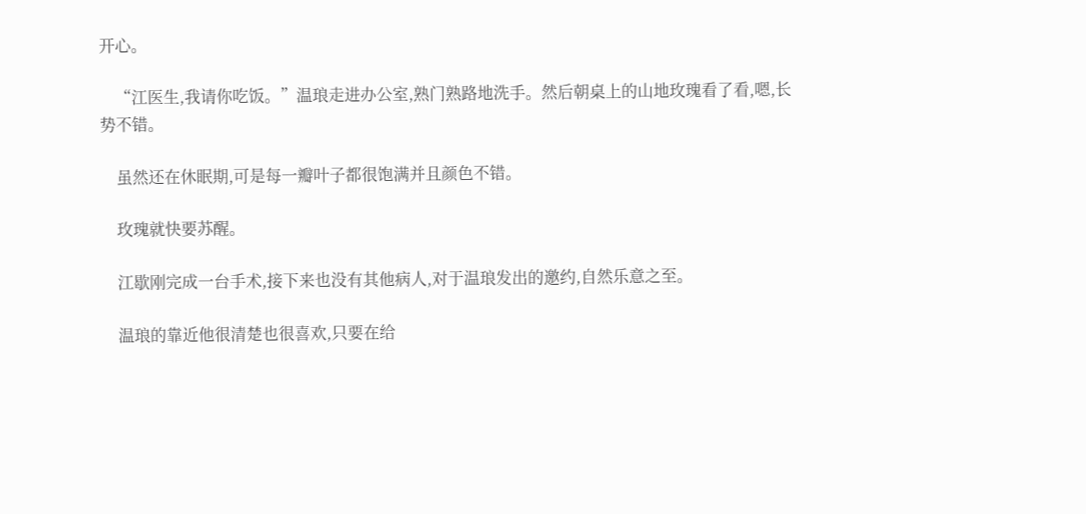开心。

    “江医生,我请你吃饭。”温琅走进办公室,熟门熟路地洗手。然后朝桌上的山地玫瑰看了看,嗯,长势不错。

    虽然还在休眠期,可是每一瓣叶子都很饱满并且颜色不错。

    玫瑰就快要苏醒。

    江歇刚完成一台手术,接下来也没有其他病人,对于温琅发出的邀约,自然乐意之至。

    温琅的靠近他很清楚也很喜欢,只要在给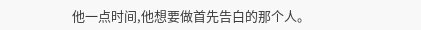他一点时间,他想要做首先告白的那个人。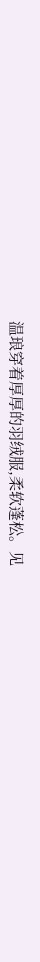温琅穿着厚厚的羽绒服,柔软蓬松。见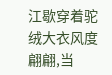江歇穿着驼绒大衣风度翩翩,当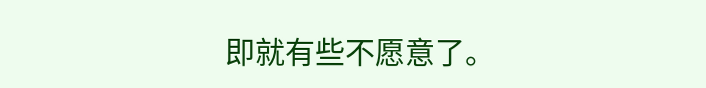即就有些不愿意了。